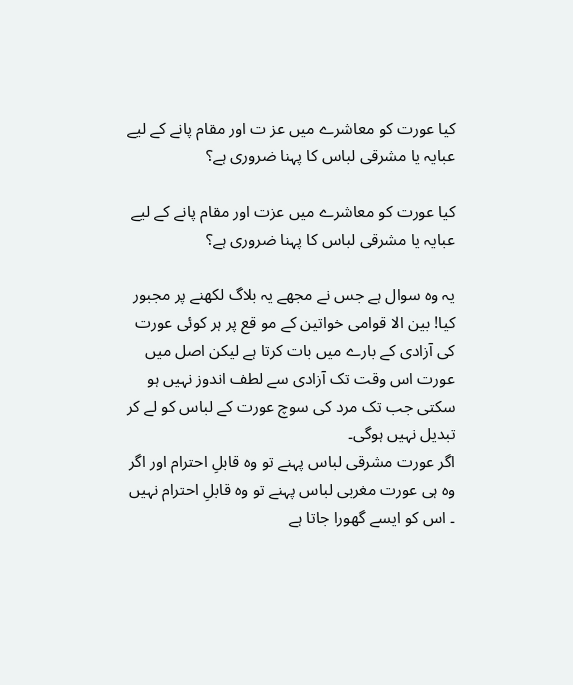کیا عورت کو معاشرے میں عز ت اور مقام پانے کے لیے عبایہ یا مشرقی لباس کا پہنا ضروری ہے؟

کیا عورت کو معاشرے میں عزت اور مقام پانے کے لیے عبایہ یا مشرقی لباس کا پہنا ضروری ہے؟

یہ وہ سوال ہے جس نے مجھے یہ بلاگ لکھنے پر مجبور کیا! بین الا قوامی خواتین کے مو قع پر ہر کوئی عورت کی آزادی کے بارے میں بات کرتا ہے لیکن اصل میں عورت اس وقت تک آزادی سے لطف اندوز نہیں ہو سکتی جب تک مرد کی سوچ عورت کے لباس کو لے کر تبدیل نہیں ہوگی۔
اگر عورت مشرقی لباس پہنے تو وہ قابلِ احترام اور اگر وہ ہی عورت مغربی لباس پہنے تو وہ قابلِ احترام نہیں
۔ اس کو ایسے گھورا جاتا ہے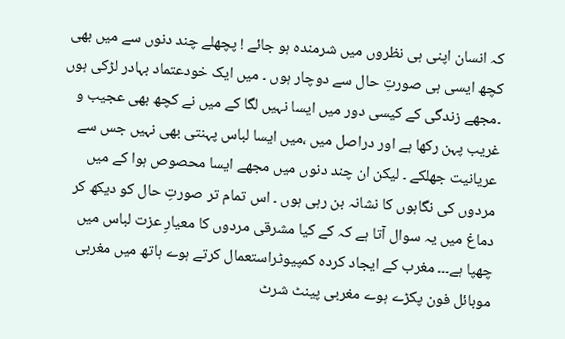کہ انسان اپنی ہی نظروں میں شرمندہ ہو جائے ! پچھلے چند دنوں سے میں بھی کچھ ایسی ہی صورتِ حال سے دوچار ہوں ۔ میں ایک خودعتماد بہادر لڑکی ہوں ۔مجھے زندگی کے کیسی دور میں ایسا نہیں لگا کے میں نے کچھ بھی عجیب و غریب پہن رکھا ہے اور دراصل میں ،میں ایسا لباس پہنتی بھی نہیں جس سے عریانیت جھلکے ۔ لیکن ان چند دنوں میں مجھے ایسا محصوص ہوا کے میں مردوں کی نگاہوں کا نشانہ بن رہی ہوں ۔ اس تمام تر صورتِ حال کو دیکھ کر دماغ میں یہ سوال آتا ہے کہ کے کیا مشرقی مردوں کا معیارِ عزت لباس میں چھپا ہے۔۔۔ مغرب کے ایجاد کردہ کمپیوٹراستعمال کرتے ہوے ہاتھ میں مغربی موبائل فون پکڑے ہوے مغربی پینٹ شرٹ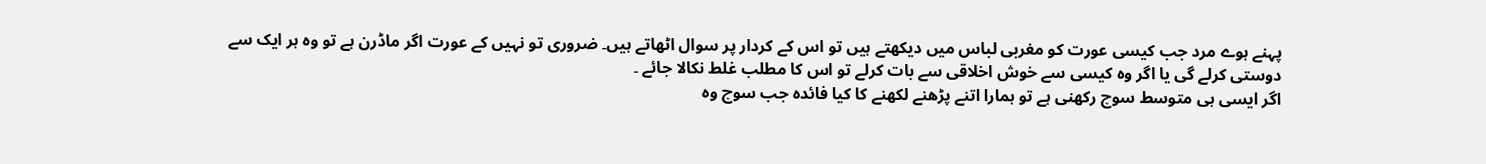پہنے ہوے مرد جب کیسی عورت کو مغربی لباس میں دیکھتے ہیں تو اس کے کردار پر سوال اٹھاتے ہیں۔ ضروری تو نہیں کے عورت اگر ماڈرن ہے تو وہ ہر ایک سے دوستی کرلے گی یا اگر وہ کیسی سے خوش اخلاقی سے بات کرلے تو اس کا مطلب غلط نکالا جائے ۔
اگر ایسی ہی متوسط سوچ رکھنی ہے تو ہمارا اتنے پڑھنے لکھنے کا کیا فائدہ جب سوچ وہ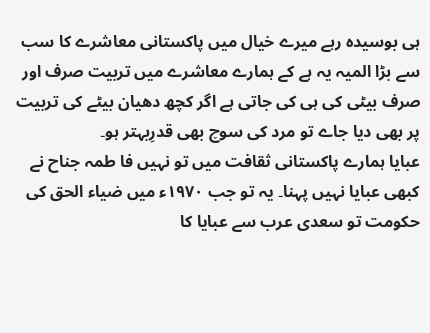ہی بوسیدہ رہے میرے خیال میں پاکستانی معاشرے کا سب سے بڑا المیہ یہ ہے کے ہمارے معاشرے میں تربیت صرف اور صرف بیٹی کی ہی کی جاتی ہے اگر کچھ دھیان بیٹے کی تربیت پر بھی دیا جاے تو مرد کی سوچ بھی قدرِبہتر ہو۔
عبایا ہمارے پاکستانی ثقافت میں تو نہیں فا طمہ جناح نے کبھی عبایا نہیں پہنا۔ یہ تو جب ۱۹۷۰ء میں ضیاء الحق کی حکومت تو سعدی عرب سے عبایا کا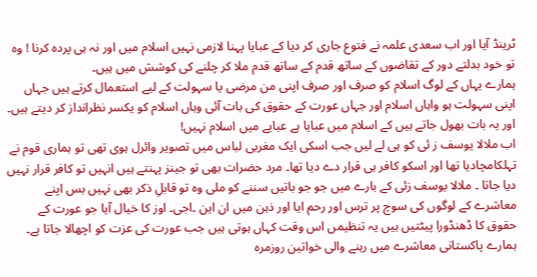ٹرینڈ آیا اور اب سعدی علمہ نے فتوع جاری کر دیا کے عبایا پہنا لازمی نہیں اسلام میں اور نہ ہی پردہ کرنا ! وہ تو خود بدلتے دور کے تقاضوں کے ساتھ قدم کے ساتھ قدم ملا کر چلنے کی کوشش میں ہیں۔
ہمارے یہاں کے لوگ اسلام کو صرف اور صرف اپنی من مرضی یا سہولت کے لیے استعمال کرتے ہیں جہاں اپنی سہولت ہو واہاں اسلام اور جہاں عورت کے حقوق کی بات آئی وہاں اسلام کو یکسر نظرانداز کر دیتے ہیں۔ اور یہ بات بھول جاتے ہیں کے اسلام میں عبایا ہے عبایے میں اسلام نہیں!
اب ملالا یوسف ز ئی کو ہی لے لیں جب اسکی ایک مغربی لباس میں تصویر وائرل ہوی تھی تو ہماری قوم نے تہلکامچادیا تھا اور اسکو کافر ہی قرار دے دیا تھا۔ مرد حضرات بھی تو جینز پہنتے ہیں انہیں تو کافر قرار نہیں دیا جاتا ۔ ملالا یوسف زئی کے بارے میں جو جو باتیں سننے کو ملی وہ تو قابلِ ذکر بھی نہیں بس اپنے معاشرے کے لوگوں کی سوچ پر ترس اور رحم ایا اور ذہن میں ان این ۔اجی۔ اوز کا خیال آیا جو عورت کے حقوق کا ڈھنڈورا پیٹتیں ہیں یہ تنظیمں اس وقت کہاں ہوتی ہیں جب عورت کی عزت کو اچھالا جاتا ہے۔
ہمارے پاکستانی معاشرے میں رہنے والی خواتین روزمرہ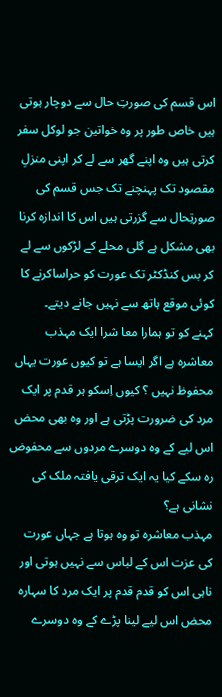اس قسم کی صورتِ حال سے دوچار ہوتی ہیں خاص طور پر وہ خواتین جو لوکل سفر کرتی ہیں وہ اپنے گھر سے لے کر اپنی منزلِ مقصود تک پہنچنے تک جس قسم کی صورتِحال سے گزرتی ہیں اس کا اندازہ کرنا بھی مشکل ہے گلی محلے کے لڑکوں سے لے کر بس کنڈکٹر تک عورت کو حراساکرنے کا کوئی موقع ہاتھ سے نہیں جانے دیتے۔
کہنے کو تو ہمارا معا شرا ایک مہذب معاشرہ ہے اگر ایسا ہے تو کیوں عورت یہاں محفوظ نہیں ؟ کیوں اِسکو ہر قدم پر ایک مرد کی ضرورت پڑتی ہے اور وہ بھی محض اس لیے کے وہ دوسرے مردوں سے محفوض رہ سکے کیا یہ ایک ترقی یافتہ ملک کی نشانی ہے؟
مہذب معاشرہ تو وہ ہوتا ہے جہاں عورت کی عزت اس کے لباس سے نہیں ہوتی اور ناہی اس کو قدم قدم پر ایک مرد کا سہارہ محض اس لیے لینا پڑے کے وہ دوسرے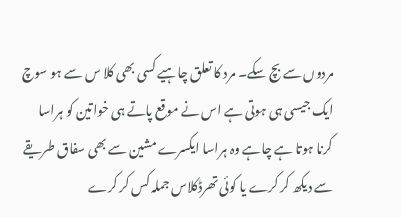مردوں سے بچ سکے۔ مرد کا تعلق چاہیے کسی بھی کلا س سے ہو سوچ ایک جیسی ہی ہوتی ہے اس نے موقع پاتے ہی خواتین کو ہراسا کرنا ہوتا ہے چاہے وہ ہراسا ایکسرے مشین سے بھی سفاق طریقے سے دیکھ کر کرے یا کوئی تھرڈکلاس جملہ کس کر کرے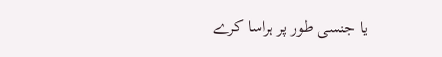یا جنسی طور پر ہراسا کرے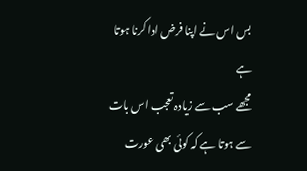بس اس نے اپنا فرض ادا کرنا ہوتا ہے
مجھے سب سے زیادہ تعجب اس بات سے ہوتا ہے کہ کوئی بھی عورت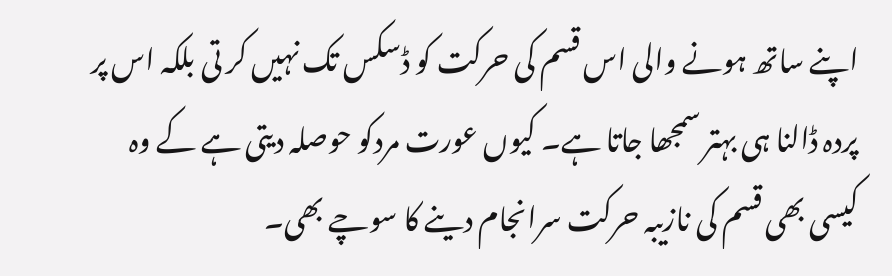اپنے ساتھ ہونے والی اس قسم کی حرکت کو ڈسکس تک نہیں کر تی بلکہ اس پر پردہ ڈالنا ہی بہتر سمجھا جاتا ہے۔ کیوں عورت مردکو حوصلہ دیتی ہے کے وہ کیسی بھی قسم کی نازیبہ حرکت سرانجام دینے کا سوچے بھی۔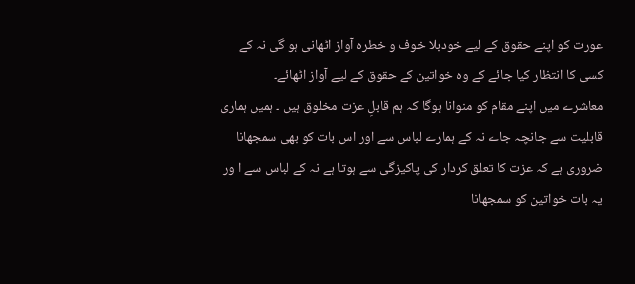عورت کو اپنے حقوق کے لیے خودبلا خوف و خطرہ آواز اٹھانی ہو گی نہ کے کسی کا انتظار کیا جائے کے وہ خواتین کے حقوق کے لیے آواز اٹھائے۔
معاشرے میں اپنے مقام کو منوانا ہوگا کہ ہم قابلِ عزت مخلوق ہیں ۔ ہمیں ہماری قابلیت سے جانچہ جاے نہ کے ہمارے لباس سے اور اس بات کو بھی سمجھانا ضروری ہے کہ عزت کا تعلق کردار کی پاکیزگی سے ہوتا ہے نہ کے لباس سے ا ور یہ بات خواتین کو سمجھانا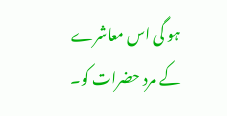ہو گی اس معاشرے کے مرد حضرات کو۔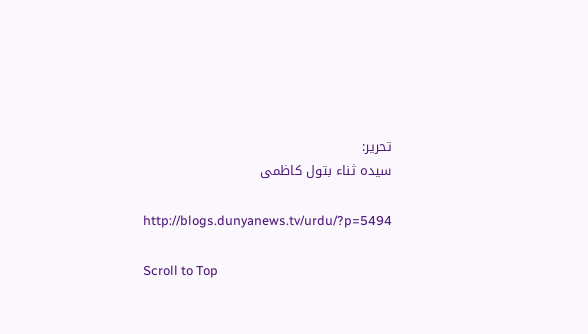تحریر:
سیدہ ثناء بتول کاظمی

http://blogs.dunyanews.tv/urdu/?p=5494

Scroll to Top